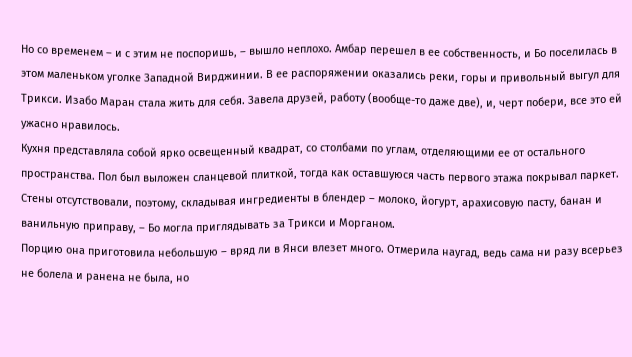Но со временем – и с этим не поспоришь, – вышло неплохо. Амбар перешел в ее собственность, и Бо поселилась в этом маленьком уголке Западной Вирджинии. В ее распоряжении оказались реки, горы и привольный выгул для Трикси. Изабо Маран стала жить для себя. Завела друзей, работу (вообще-то даже две), и, черт побери, все это ей ужасно нравилось.
Кухня представляла собой ярко освещенный квадрат, со столбами по углам, отделяющими ее от остального пространства. Пол был выложен сланцевой плиткой, тогда как оставшуюся часть первого этажа покрывал паркет. Стены отсутствовали, поэтому, складывая ингредиенты в блендер – молоко, йогурт, арахисовую пасту, банан и ванильную приправу, – Бо могла приглядывать за Трикси и Морганом.
Порцию она приготовила небольшую – вряд ли в Янси влезет много. Отмерила наугад, ведь сама ни разу всерьез не болела и ранена не была, но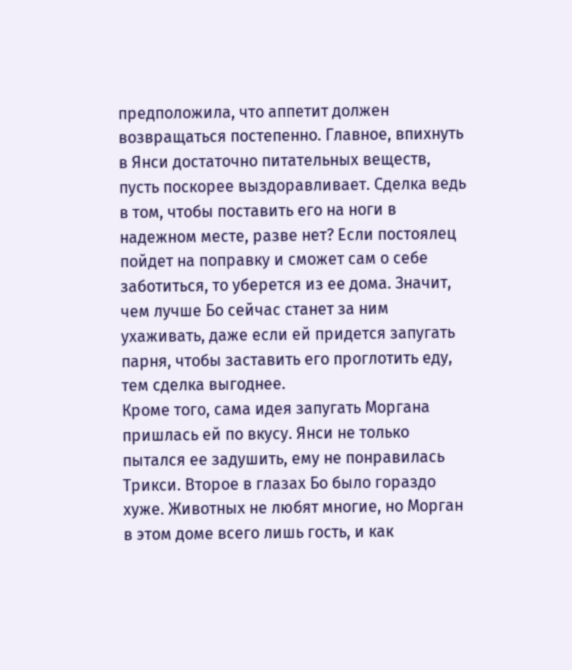предположила, что аппетит должен возвращаться постепенно. Главное, впихнуть в Янси достаточно питательных веществ, пусть поскорее выздоравливает. Сделка ведь в том, чтобы поставить его на ноги в надежном месте, разве нет? Если постоялец пойдет на поправку и сможет сам о себе заботиться, то уберется из ее дома. Значит, чем лучше Бо сейчас станет за ним ухаживать, даже если ей придется запугать парня, чтобы заставить его проглотить еду, тем сделка выгоднее.
Кроме того, сама идея запугать Моргана пришлась ей по вкусу. Янси не только пытался ее задушить, ему не понравилась Трикси. Второе в глазах Бо было гораздо хуже. Животных не любят многие, но Морган в этом доме всего лишь гость, и как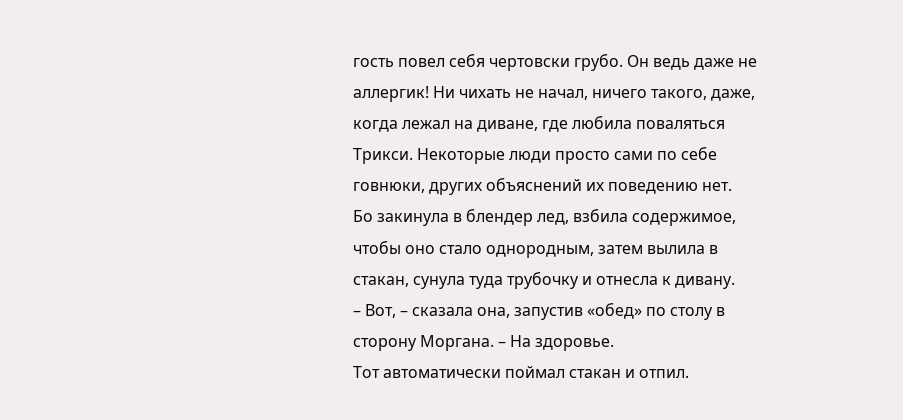гость повел себя чертовски грубо. Он ведь даже не аллергик! Ни чихать не начал, ничего такого, даже, когда лежал на диване, где любила поваляться Трикси. Некоторые люди просто сами по себе говнюки, других объяснений их поведению нет.
Бо закинула в блендер лед, взбила содержимое, чтобы оно стало однородным, затем вылила в стакан, сунула туда трубочку и отнесла к дивану.
– Вот, – сказала она, запустив «обед» по столу в сторону Моргана. – На здоровье.
Тот автоматически поймал стакан и отпил.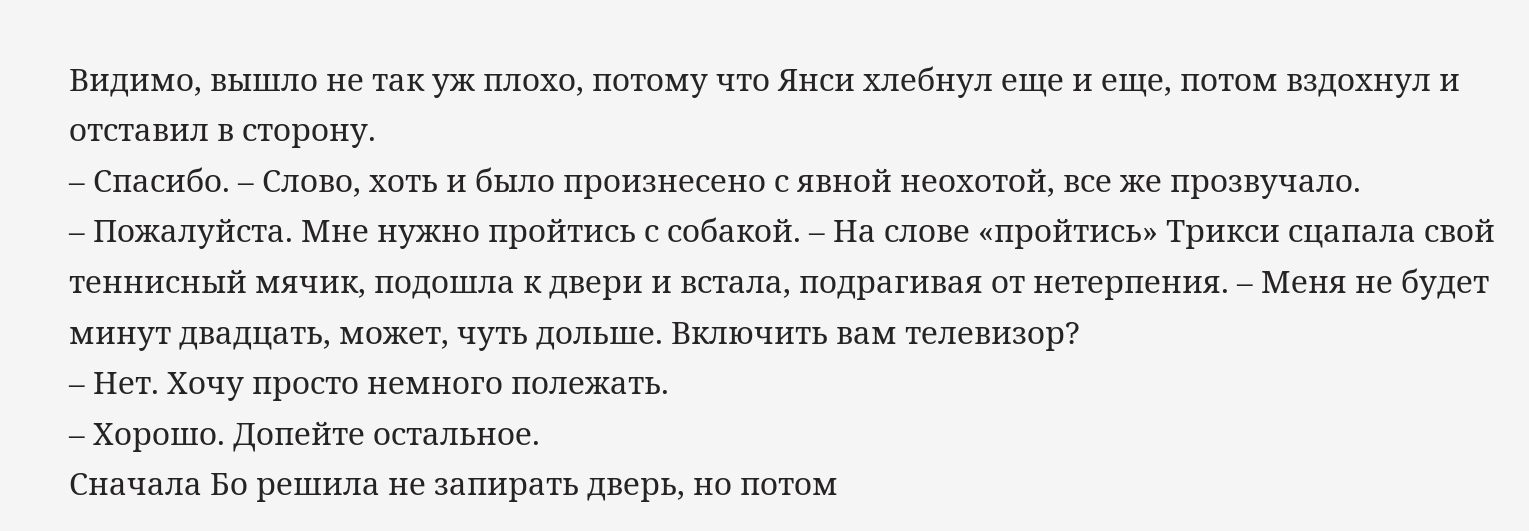Видимо, вышло не так уж плохо, потому что Янси хлебнул еще и еще, потом вздохнул и отставил в сторону.
– Спасибо. – Слово, хоть и было произнесено с явной неохотой, все же прозвучало.
– Пожалуйста. Мне нужно пройтись с собакой. – На слове «пройтись» Трикси сцапала свой теннисный мячик, подошла к двери и встала, подрагивая от нетерпения. – Меня не будет минут двадцать, может, чуть дольше. Включить вам телевизор?
– Нет. Хочу просто немного полежать.
– Хорошо. Допейте остальное.
Сначала Бо решила не запирать дверь, но потом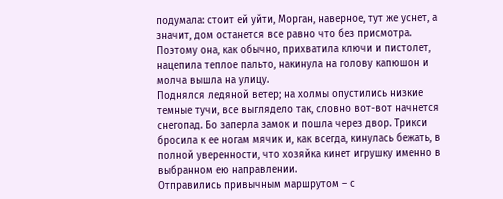подумала: стоит ей уйти, Морган, наверное, тут же уснет, а значит, дом останется все равно что без присмотра. Поэтому она, как обычно, прихватила ключи и пистолет, нацепила теплое пальто, накинула на голову капюшон и молча вышла на улицу.
Поднялся ледяной ветер; на холмы опустились низкие темные тучи, все выглядело так, словно вот-вот начнется снегопад. Бо заперла замок и пошла через двор. Трикси бросила к ее ногам мячик и, как всегда, кинулась бежать, в полной уверенности, что хозяйка кинет игрушку именно в выбранном ею направлении.
Отправились привычным маршрутом – с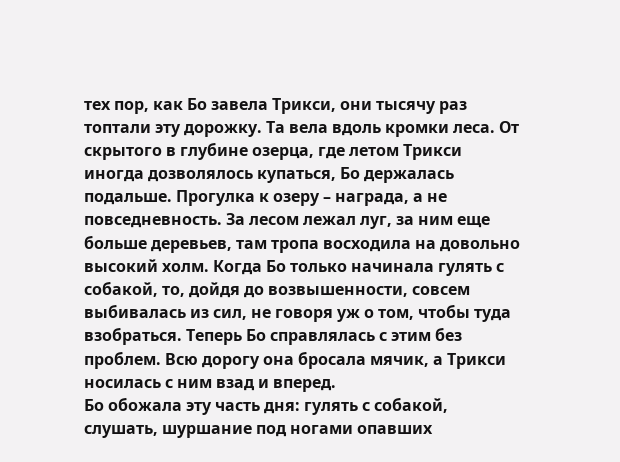тех пор, как Бо завела Трикси, они тысячу раз топтали эту дорожку. Та вела вдоль кромки леса. От скрытого в глубине озерца, где летом Трикси иногда дозволялось купаться, Бо держалась подальше. Прогулка к озеру – награда, а не повседневность. За лесом лежал луг, за ним еще больше деревьев, там тропа восходила на довольно высокий холм. Когда Бо только начинала гулять с собакой, то, дойдя до возвышенности, совсем выбивалась из сил, не говоря уж о том, чтобы туда взобраться. Теперь Бо справлялась с этим без проблем. Всю дорогу она бросала мячик, а Трикси носилась с ним взад и вперед.
Бо обожала эту часть дня: гулять с собакой, слушать, шуршание под ногами опавших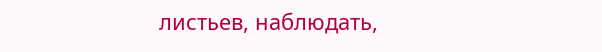листьев, наблюдать,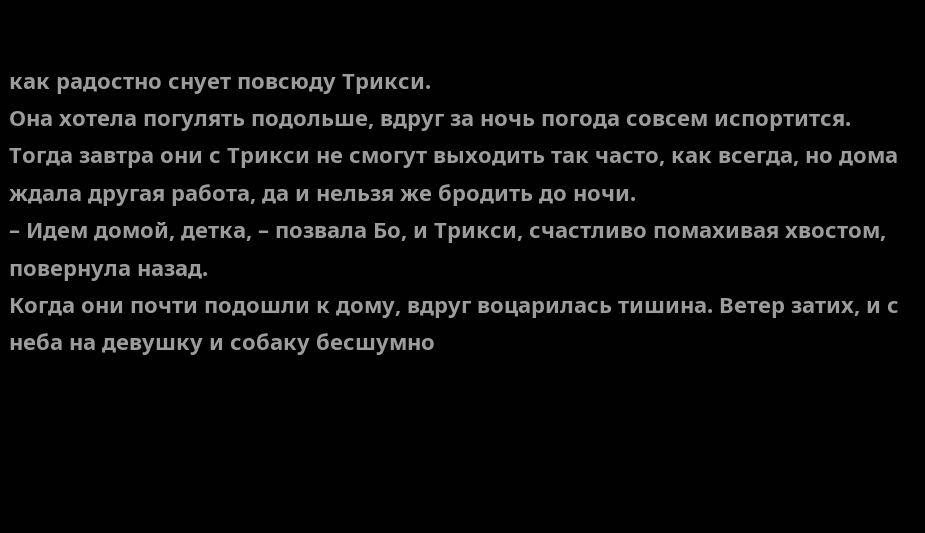как радостно снует повсюду Трикси.
Она хотела погулять подольше, вдруг за ночь погода совсем испортится. Тогда завтра они с Трикси не смогут выходить так часто, как всегда, но дома ждала другая работа, да и нельзя же бродить до ночи.
– Идем домой, детка, – позвала Бо, и Трикси, счастливо помахивая хвостом, повернула назад.
Когда они почти подошли к дому, вдруг воцарилась тишина. Ветер затих, и с неба на девушку и собаку бесшумно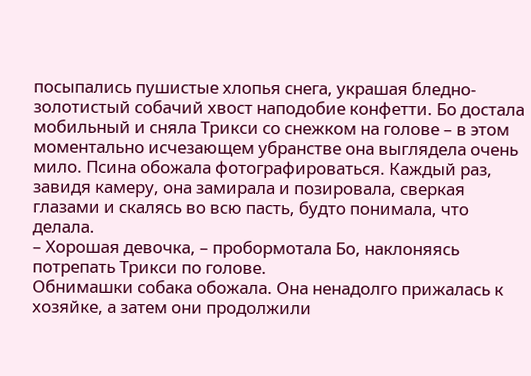посыпались пушистые хлопья снега, украшая бледно-золотистый собачий хвост наподобие конфетти. Бо достала мобильный и сняла Трикси со снежком на голове – в этом моментально исчезающем убранстве она выглядела очень мило. Псина обожала фотографироваться. Каждый раз, завидя камеру, она замирала и позировала, сверкая глазами и скалясь во всю пасть, будто понимала, что делала.
– Хорошая девочка, – пробормотала Бо, наклоняясь потрепать Трикси по голове.
Обнимашки собака обожала. Она ненадолго прижалась к хозяйке, а затем они продолжили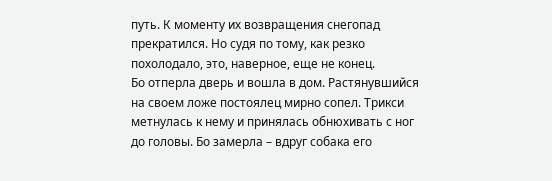путь. К моменту их возвращения снегопад прекратился. Но судя по тому, как резко похолодало, это, наверное, еще не конец.
Бо отперла дверь и вошла в дом. Растянувшийся на своем ложе постоялец мирно сопел. Трикси метнулась к нему и принялась обнюхивать с ног до головы. Бо замерла – вдруг собака его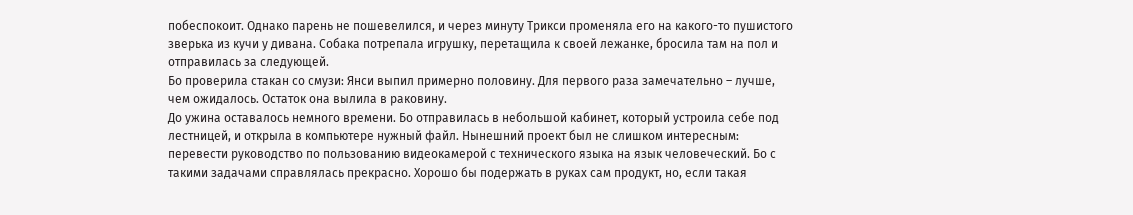побеспокоит. Однако парень не пошевелился, и через минуту Трикси променяла его на какого-то пушистого зверька из кучи у дивана. Собака потрепала игрушку, перетащила к своей лежанке, бросила там на пол и отправилась за следующей.
Бо проверила стакан со смузи: Янси выпил примерно половину. Для первого раза замечательно – лучше, чем ожидалось. Остаток она вылила в раковину.
До ужина оставалось немного времени. Бо отправилась в небольшой кабинет, который устроила себе под лестницей, и открыла в компьютере нужный файл. Нынешний проект был не слишком интересным: перевести руководство по пользованию видеокамерой с технического языка на язык человеческий. Бо с такими задачами справлялась прекрасно. Хорошо бы подержать в руках сам продукт, но, если такая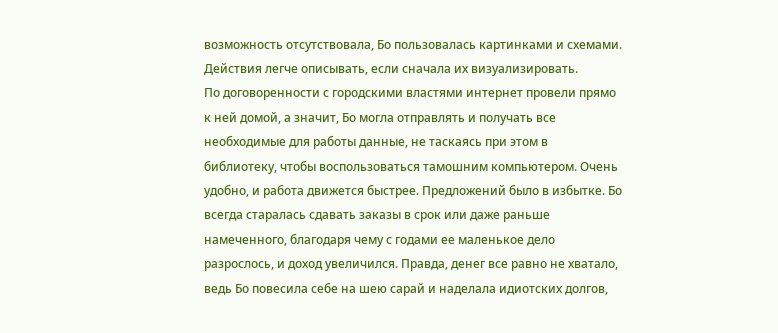возможность отсутствовала, Бо пользовалась картинками и схемами. Действия легче описывать, если сначала их визуализировать.
По договоренности с городскими властями интернет провели прямо к ней домой, а значит, Бо могла отправлять и получать все необходимые для работы данные, не таскаясь при этом в библиотеку, чтобы воспользоваться тамошним компьютером. Очень удобно, и работа движется быстрее. Предложений было в избытке. Бо всегда старалась сдавать заказы в срок или даже раньше намеченного, благодаря чему с годами ее маленькое дело разрослось, и доход увеличился. Правда, денег все равно не хватало, ведь Бо повесила себе на шею сарай и наделала идиотских долгов,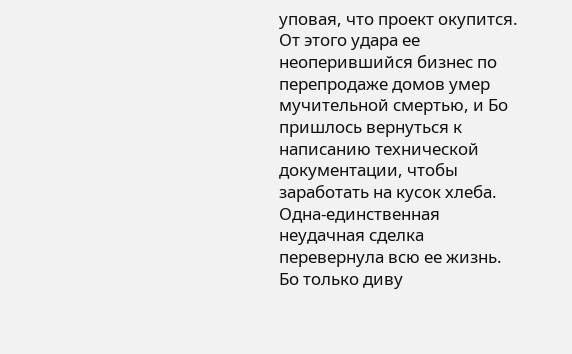уповая, что проект окупится. От этого удара ее неоперившийся бизнес по перепродаже домов умер мучительной смертью, и Бо пришлось вернуться к написанию технической документации, чтобы заработать на кусок хлеба.
Одна-единственная неудачная сделка перевернула всю ее жизнь. Бо только диву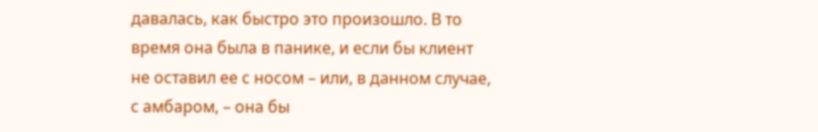давалась, как быстро это произошло. В то время она была в панике, и если бы клиент не оставил ее с носом – или, в данном случае, с амбаром, – она бы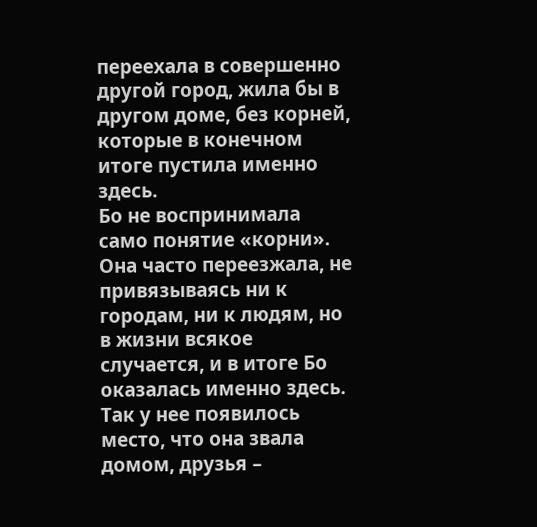переехала в совершенно другой город, жила бы в другом доме, без корней, которые в конечном итоге пустила именно здесь.
Бо не воспринимала само понятие «корни». Она часто переезжала, не привязываясь ни к городам, ни к людям, но в жизни всякое случается, и в итоге Бо оказалась именно здесь. Так у нее появилось место, что она звала домом, друзья –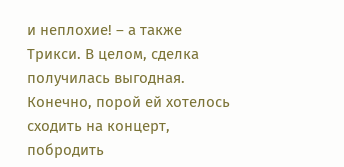и неплохие! – а также Трикси. В целом, сделка получилась выгодная. Конечно, порой ей хотелось сходить на концерт, побродить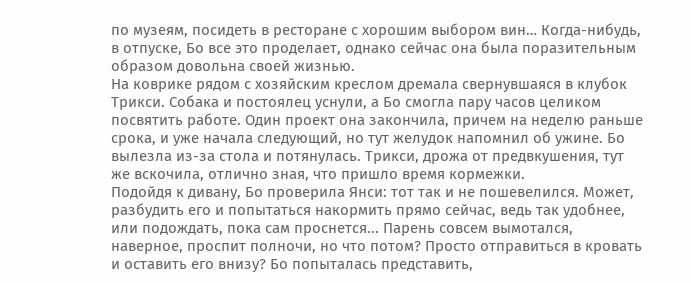по музеям, посидеть в ресторане с хорошим выбором вин… Когда-нибудь, в отпуске, Бо все это проделает, однако сейчас она была поразительным образом довольна своей жизнью.
На коврике рядом с хозяйским креслом дремала свернувшаяся в клубок Трикси. Собака и постоялец уснули, а Бо смогла пару часов целиком посвятить работе. Один проект она закончила, причем на неделю раньше срока, и уже начала следующий, но тут желудок напомнил об ужине. Бо вылезла из-за стола и потянулась. Трикси, дрожа от предвкушения, тут же вскочила, отлично зная, что пришло время кормежки.
Подойдя к дивану, Бо проверила Янси: тот так и не пошевелился. Может, разбудить его и попытаться накормить прямо сейчас, ведь так удобнее, или подождать, пока сам проснется... Парень совсем вымотался, наверное, проспит полночи, но что потом? Просто отправиться в кровать и оставить его внизу? Бо попыталась представить,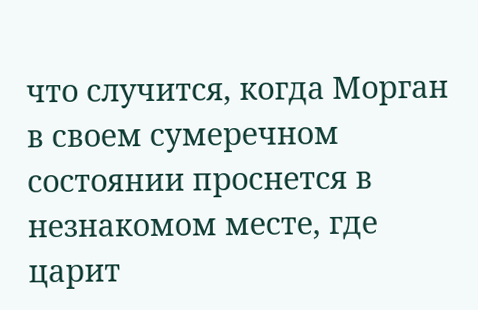что случится, когда Морган в своем сумеречном состоянии проснется в незнакомом месте, где царит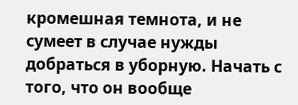кромешная темнота, и не сумеет в случае нужды добраться в уборную. Начать с того, что он вообще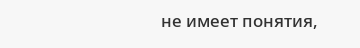не имеет понятия,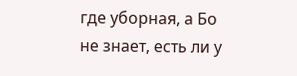где уборная, а Бо не знает, есть ли у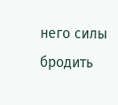него силы бродить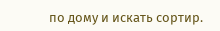по дому и искать сортир.